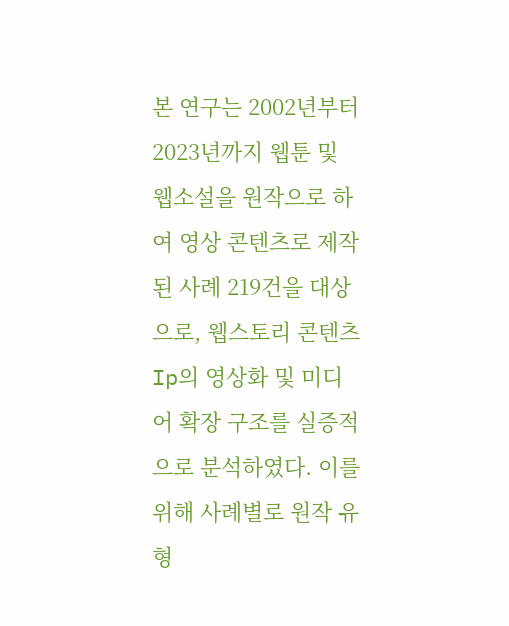본 연구는 2002년부터 2023년까지 웹툰 및 웹소설을 원작으로 하여 영상 콘텐츠로 제작된 사례 219건을 대상으로, 웹스토리 콘텐츠 Ip의 영상화 및 미디어 확장 구조를 실증적으로 분석하였다. 이를 위해 사례별로 원작 유형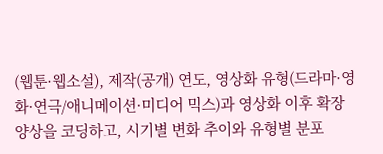(웹툰·웹소설), 제작(공개) 연도, 영상화 유형(드라마·영화·연극/애니메이션·미디어 믹스)과 영상화 이후 확장 양상을 코딩하고, 시기별 변화 추이와 유형별 분포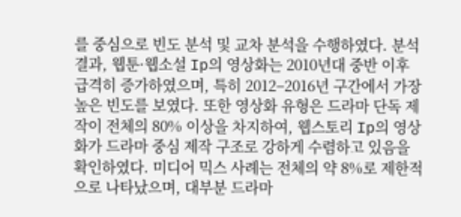를 중심으로 빈도 분석 및 교차 분석을 수행하였다. 분석 결과, 웹툰·웹소설 Ip의 영상화는 2010년대 중반 이후 급격히 증가하였으며, 특히 2012–2016년 구간에서 가장 높은 빈도를 보였다. 또한 영상화 유형은 드라마 단독 제작이 전체의 80% 이상을 차지하여, 웹스토리 Ip의 영상화가 드라마 중심 제작 구조로 강하게 수렴하고 있음을 확인하였다. 미디어 믹스 사례는 전체의 약 8%로 제한적으로 나타났으며, 대부분 드라마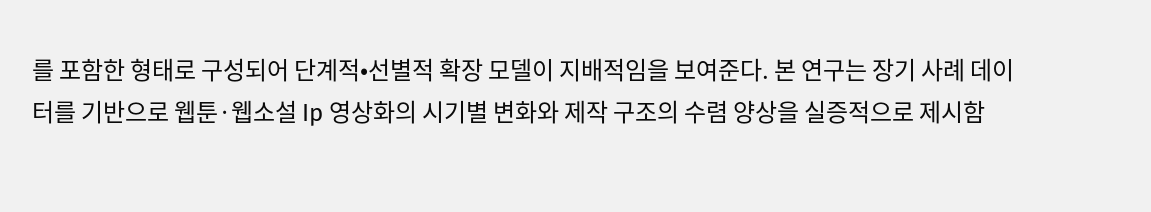를 포함한 형태로 구성되어 단계적•선별적 확장 모델이 지배적임을 보여준다. 본 연구는 장기 사례 데이터를 기반으로 웹툰·웹소설 Ip 영상화의 시기별 변화와 제작 구조의 수렴 양상을 실증적으로 제시함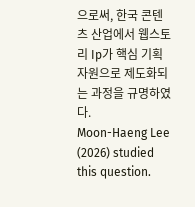으로써, 한국 콘텐츠 산업에서 웹스토리 Ip가 핵심 기획 자원으로 제도화되는 과정을 규명하였다.
Moon-Haeng Lee (2026) studied this question.